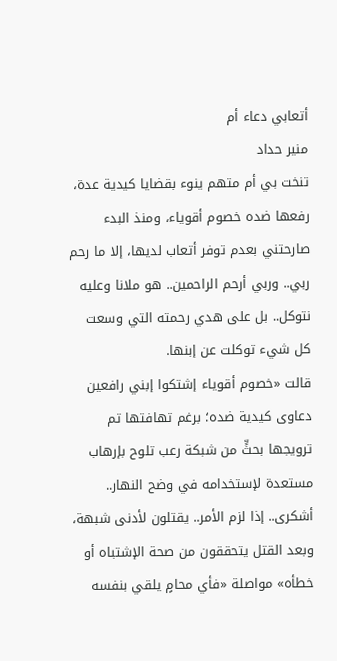أتعابي دعاء أم
منير حداد
تنخت بي أم متهم ينوء بقضايا كيدية عدة، رفعها ضده خصوم أقوياء، ومنذ البدء صارحتني بعدم توفر أتعاب لديها، إلا ما رحم ربي.. وربي أرحم الراحمين.. هو ملانا وعليه نتوكل.. بل على هدي رحمته التي وسعت كل شيء توكلت عن إبنها.
قالت «خصوم أقوياء إشتكوا إبني رافعين دعاوى كيدية ضده؛ برغم تهافتها تم ترويجها بحثٍّ من شبكة رعب تلوح بإرهاب مستعدة لإستخدامه في وضح النهار.. أشكرى.. إذا لزم الأمر.. يقتلون لأدنى شبهة، وبعد القتل يتحققون من صحة الإشتباه أو خطأه» مواصلة «فأي محامٍ يلقي بنفسه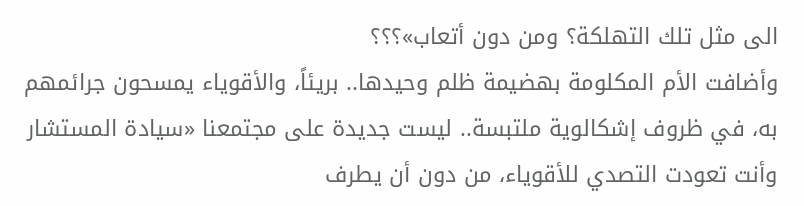الى مثل تلك التهلكة؟ ومن دون أتعاب»؟؟؟
وأضافت الأم المكلومة بهضيمة ظلم وحيدها.. بريئاً، والأقوياء يمسحون جرائمهم به، في ظروف إشكالوية ملتبسة.. ليست جديدة على مجتمعنا «سيادة المستشار وأنت تعودت التصدي للأقوياء، من دون أن يطرف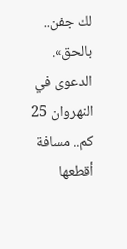لك جفن.. بالحق».
الدعوى في النهروان 25 كم.. مسافة أقطعها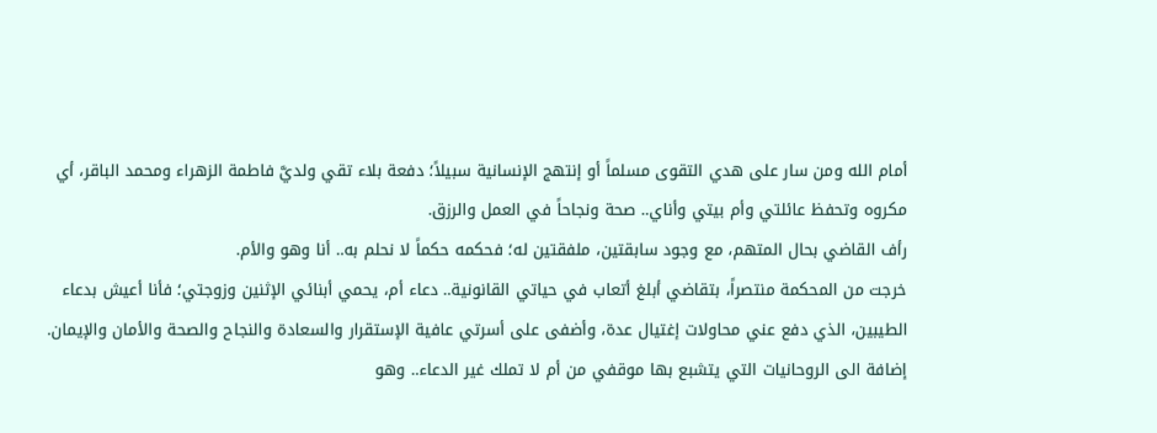أمام الله ومن سار على هدي التقوى مسلماً أو إنتهج الإنسانية سبيلاً؛ دفعة بلاء تقي ولديَّ فاطمة الزهراء ومحمد الباقر، أي مكروه وتحفظ عائلتي وأم بيتي وأناي.. صحة ونجاحاً في العمل والرزق.
رأف القاضي بحال المتهم، مع وجود سابقتين، ملفقتين له؛ فحكمه حكماً لا نحلم به.. أنا وهو والأم.
خرجت من المحكمة منتصراً، بتقاضي أبلغ أتعاب في حياتي القانونية.. دعاء أم، يحمي أبنائي الإثنين وزوجتي؛ فأنا أعيش بدعاء الطيبين، الذي دفع عني محاولات إغتيال عدة، وأضفى على أسرتي عافية الإستقرار والسعادة والنجاح والصحة والأمان والإيمان.
إضافة الى الروحانيات التي يتشبع بها موقفي من أم لا تملك غير الدعاء.. وهو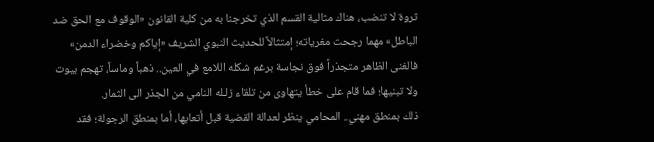ثروة لا تنضب، هناك مثالية القسم الذي تخرجنا به من كلية القانون «الوقوف مع الحق ضد الباطل» مهما رجحت مغرياته؛ إمتثالاً للحديث النبوي الشريف «إياكم وخضراء الدمن» فالغنى الظاهر متجذراً فوق نجاسة برغم شكله اللامع في العين.. ذهباً وماساً، تهجم بيوت ولا تبنيها؛ فما قام على خطأ يتهاوى من تلقاء زلـله النامي من الجذر الى الثمار.
ذلك بمنطق مهني.. المحامي ينظر لعدالة القضية قبل أتعابها، أما بمنطق الرجولة؛ فقد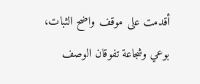أقدمت على موقف واضح الثبات، بوعي وشجاعة تفوقان الوصف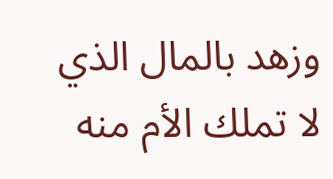وزهد بالمال الذي لا تملك الأم منه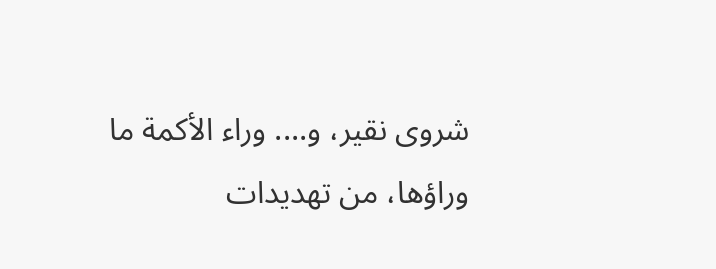شروى نقير، و.... وراء الأكمة ما وراؤها، من تهديدات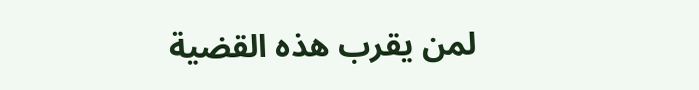لمن يقرب هذه القضية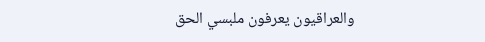والعراقيون يعرفون ملبسي الحق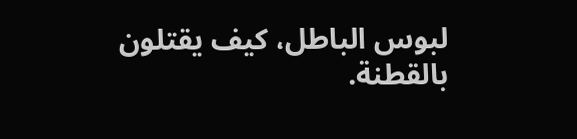لبوس الباطل، كيف يقتلون بالقطنة.